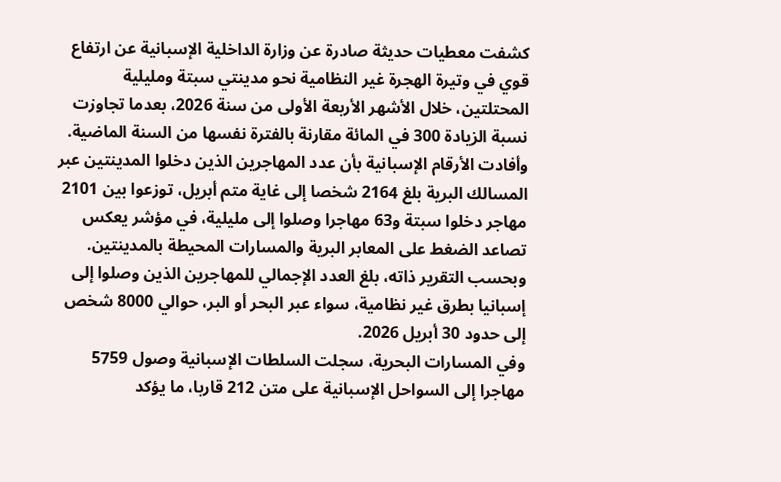كشفت معطيات حديثة صادرة عن وزارة الداخلية الإسبانية عن ارتفاع قوي في وتيرة الهجرة غير النظامية نحو مدينتي سبتة ومليلية المحتلتين، خلال الأشهر الأربعة الأولى من سنة 2026، بعدما تجاوزت نسبة الزيادة 300 في المائة مقارنة بالفترة نفسها من السنة الماضية.
وأفادت الأرقام الإسبانية بأن عدد المهاجرين الذين دخلوا المدينتين عبر المسالك البرية بلغ 2164 شخصا إلى غاية متم أبريل، توزعوا بين 2101 مهاجر دخلوا سبتة و63 مهاجرا وصلوا إلى مليلية، في مؤشر يعكس تصاعد الضغط على المعابر البرية والمسارات المحيطة بالمدينتين.
وبحسب التقرير ذاته، بلغ العدد الإجمالي للمهاجرين الذين وصلوا إلى إسبانيا بطرق غير نظامية، سواء عبر البحر أو البر، حوالي 8000 شخص إلى حدود 30 أبريل 2026.
وفي المسارات البحرية، سجلت السلطات الإسبانية وصول 5759 مهاجرا إلى السواحل الإسبانية على متن 212 قاربا، ما يؤكد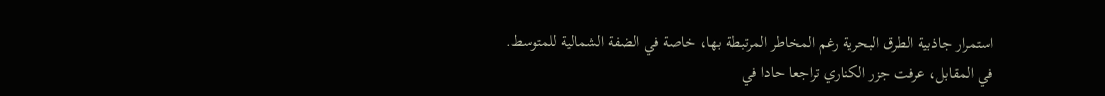استمرار جاذبية الطرق البحرية رغم المخاطر المرتبطة بها، خاصة في الضفة الشمالية للمتوسط.
في المقابل، عرفت جزر الكناري تراجعا حادا في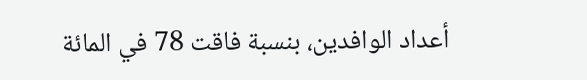أعداد الوافدين، بنسبة فاقت 78 في المائة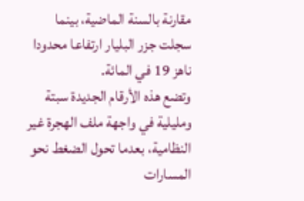مقارنة بالسنة الماضية، بينما سجلت جزر البليار ارتفاعا محدودا ناهز 19 في المائة.
وتضع هذه الأرقام الجديدة سبتة ومليلية في واجهة ملف الهجرة غير النظامية، بعدما تحول الضغط نحو المسارات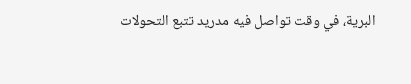البرية، في وقت تواصل فيه مدريد تتبع التحولات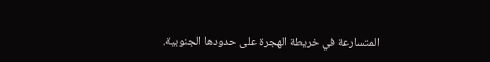المتسارعة في خريطة الهجرة على حدودها الجنوبية.